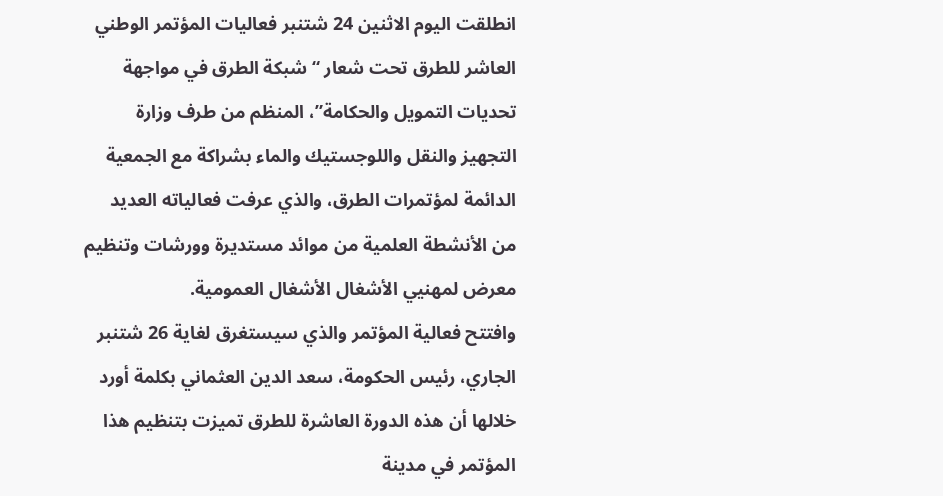انطلقت اليوم الاثنين 24 شتنبر فعاليات المؤتمر الوطني العاشر للطرق تحت شعار “شبكة الطرق في مواجهة تحديات التمويل والحكامة”، المنظم من طرف وزارة التجهيز والنقل واللوجستيك والماء بشراكة مع الجمعية الدائمة لمؤتمرات الطرق، والذي عرفت فعالياته العديد من الأنشطة العلمية من موائد مستديرة وورشات وتنظيم معرض لمهنيي الأشغال الأشغال العمومية.
وافتتح فعالية المؤتمر والذي سيستغرق لغاية 26 شتنبر الجاري، رئيس الحكومة، سعد الدين العثماني بكلمة أورد خلالها أن هذه الدورة العاشرة للطرق تميزت بتنظيم هذا المؤتمر في مدينة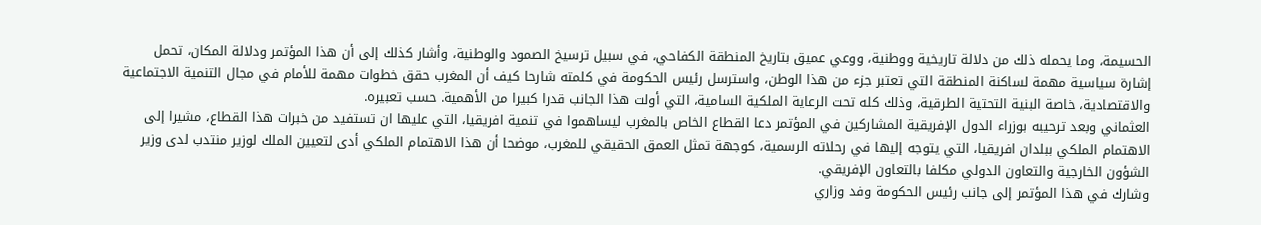الحسيمة، وما يحمله ذلك من دلالة تاريخية ووطنية، ووعي عميق بتاريخ المنطقة الكفاحي، في سبيل ترسيخ الصمود والوطنية، وأشار كذلك إلى أن هذا المؤتمر ودلالة المكان، تحمل إشارة سياسية مهمة لساكنة المنطقة التي تعتبر جزء من هذا الوطن، واسترسل رئيس الحكومة في كلمته شارحا كيف أن المغرب حقق خطوات مهمة للأمام في مجال التنمية الاجتماعية والاقتصادية، خاصة البنية التحتية الطرقية، وذلك كله تحت الرعاية الملكية السامية، التي أولت هذا الجانب قدرا كبيرا من الأهمية. حسب تعبيره.
العثماني وبعد ترحيبه بوزراء الدول الإفريقية المشاركين في المؤتمر دعا القطاع الخاص بالمغرب ليساهموا في تنمية افريقيا، التي عليها ان تستفيد من خبرات هذا القطاع، مشيرا إلى الاهتمام الملكي ببلدان افريقيا، التي يتوجه إليها في رحلاته الرسمية، كوجهة تمثل العمق الحقيقي للمغرب، موضحا أن هذا الاهتمام الملكي أدى لتعيين الملك لوزير منتدب لدى وزير الشؤون الخارجية والتعاون الدولي مكلفا بالتعاون الإفريقي.
وشارك في هذا المؤتمر إلى جانب رئيس الحكومة وفد وزاري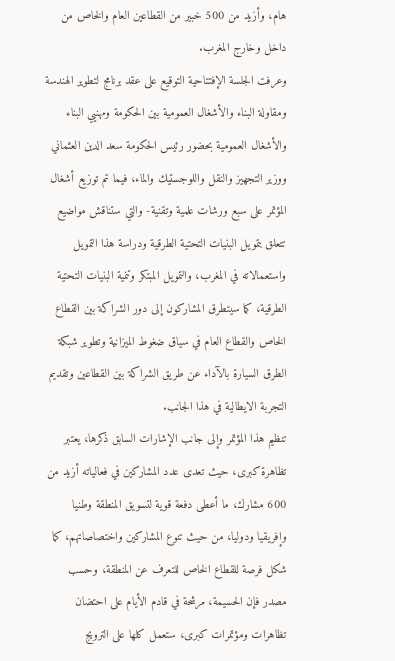هام، وأزيد من 500 خبير من القطاعين العام والخاص من داخل وخارج المغرب.
وعرفت الجلسة الإفتتاحية التوقيع على عقد برنامج لتطوير الهندسة ومقاولة البناء والأشغال العمومية بين الحكومة ومهنيي البناء والأشغال العمومية بحضور رئيس الحكومة سعد الدين العثماني ووزير التجهيز والنقل واللوجستيك والماء، فيما تم توزيع أشغال المؤتمر على سبع ورشات علمية وتقنية- والتي ستناقش مواضيع تتعلق بتمويل البنيات التحتية الطرقية ودراسة هذا التمويل واستعمالاته في المغرب، والتمويل المبتكر وتنمية البنيات التحتية الطرقية، كما سيتطرق المشاركون إلى دور الشراكة بين القطاع الخاص والقطاع العام في سياق ضغوط الميزانية وتطوير شبكة الطرق السيارة بالآداء عن طريق الشراكة بين القطاعين وتقديم التجربة الايطالية في هذا الجانب.
تنظيم هذا المؤتمر وإلى جانب الإشارات السابق ذكرها، يعتبر تظاهرة كبرى، حيث تعدى عدد المشاركين في فعالياته أزيد من 600 مشارك، ما أعطى دفعة قوية لتسويق المنطقة وطنيا وإفريقيا ودوليا، من حيث تنوع المشاركين واختصاصاتهم، كما شكل فرصة للقطاع الخاص للتعرف عن المنطقة، وحسب مصدر فإن الحسيمة، مرشحة في قادم الأيام على احتضان تظاهرات ومؤتمرات كبرى، ستعمل كلها على الترويج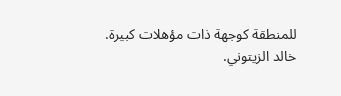للمنطقة كوجهة ذات مؤهلات كبيرة.
خالد الزيتوني.